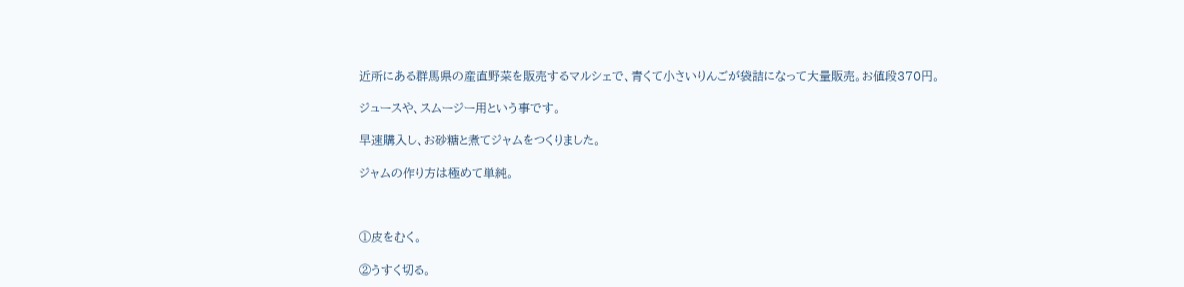近所にある群馬県の産直野菜を販売するマルシェで、青くて小さいりんごが袋詰になって大量販売。お値段370円。

ジュースや、スムージー用という事です。

早速購入し、お砂糖と煮てジャムをつくりました。

ジャムの作り方は極めて単純。



①皮をむく。

②うすく切る。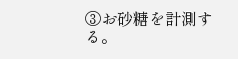③お砂糖を計測する。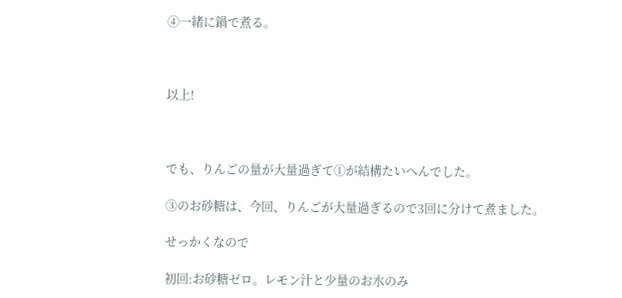④一緒に鍋で煮る。



以上!



でも、りんごの量が大量過ぎて①が結構たいへんでした。

③のお砂糖は、今回、りんごが大量過ぎるので3回に分けて煮ました。

せっかくなので

初回:お砂糖ゼロ。レモン汁と少量のお水のみ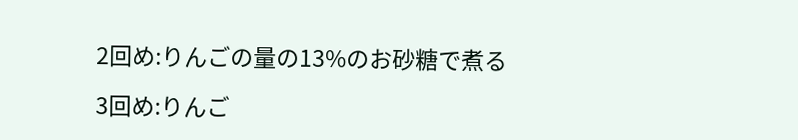2回め:りんごの量の13%のお砂糖で煮る

3回め:りんご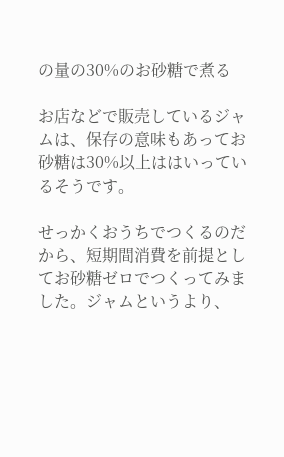の量の30%のお砂糖で煮る

お店などで販売しているジャムは、保存の意味もあってお砂糖は30%以上ははいっているそうです。

せっかくおうちでつくるのだから、短期間消費を前提としてお砂糖ゼロでつくってみました。ジャムというより、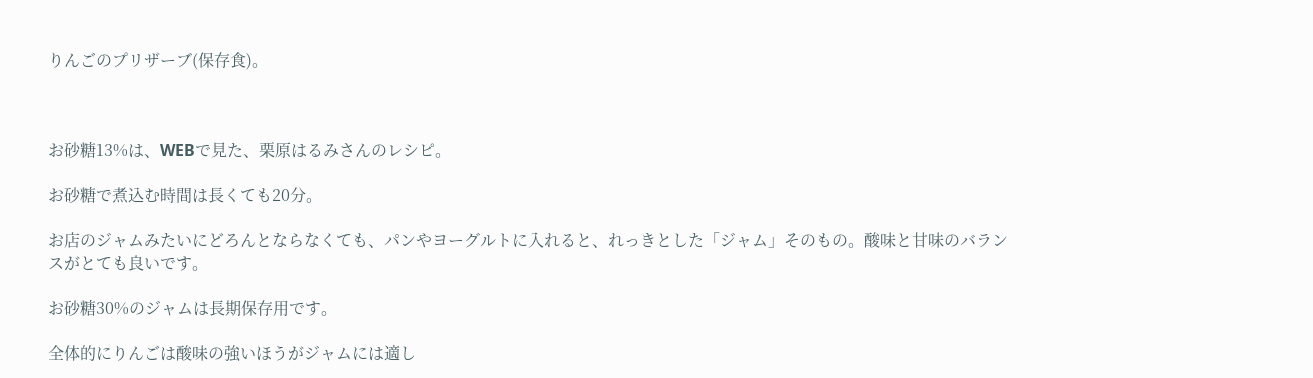りんごのプリザーブ(保存食)。



お砂糖13%は、WEBで見た、栗原はるみさんのレシピ。

お砂糖で煮込む時間は長くても20分。

お店のジャムみたいにどろんとならなくても、パンやヨーグルトに入れると、れっきとした「ジャム」そのもの。酸味と甘味のバランスがとても良いです。

お砂糖30%のジャムは長期保存用です。

全体的にりんごは酸味の強いほうがジャムには適し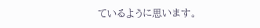ているように思います。